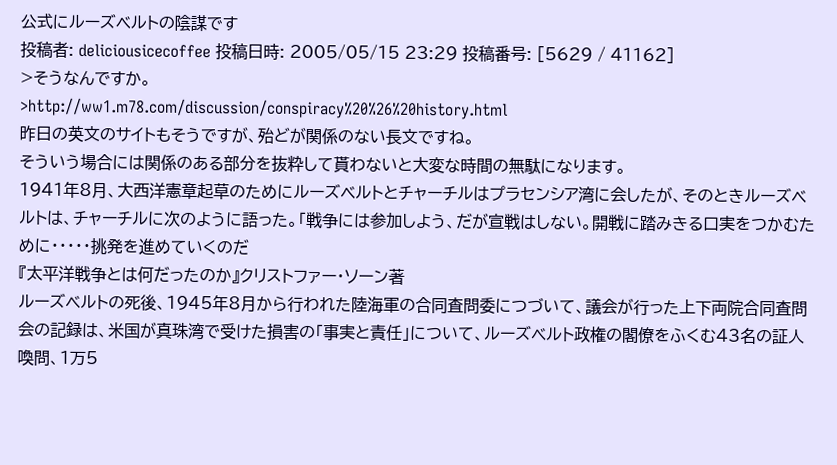公式にルーズベルトの陰謀です
投稿者: deliciousicecoffee 投稿日時: 2005/05/15 23:29 投稿番号: [5629 / 41162]
>そうなんですか。
>http://ww1.m78.com/discussion/conspiracy%20%26%20history.html
昨日の英文のサイトもそうですが、殆どが関係のない長文ですね。
そういう場合には関係のある部分を抜粋して貰わないと大変な時間の無駄になります。
1941年8月、大西洋憲章起草のためにルーズベルトとチャーチルはプラセンシア湾に会したが、そのときルーズベルトは、チャーチルに次のように語った。「戦争には参加しよう、だが宣戦はしない。開戦に踏みきる口実をつかむために・・・・・挑発を進めていくのだ
『太平洋戦争とは何だったのか』クリストファー・ソーン著
ルーズベルトの死後、1945年8月から行われた陸海軍の合同査問委につづいて、議会が行った上下両院合同査問会の記録は、米国が真珠湾で受けた損害の「事実と責任」について、ルーズベルト政権の閣僚をふくむ43名の証人喚問、1万5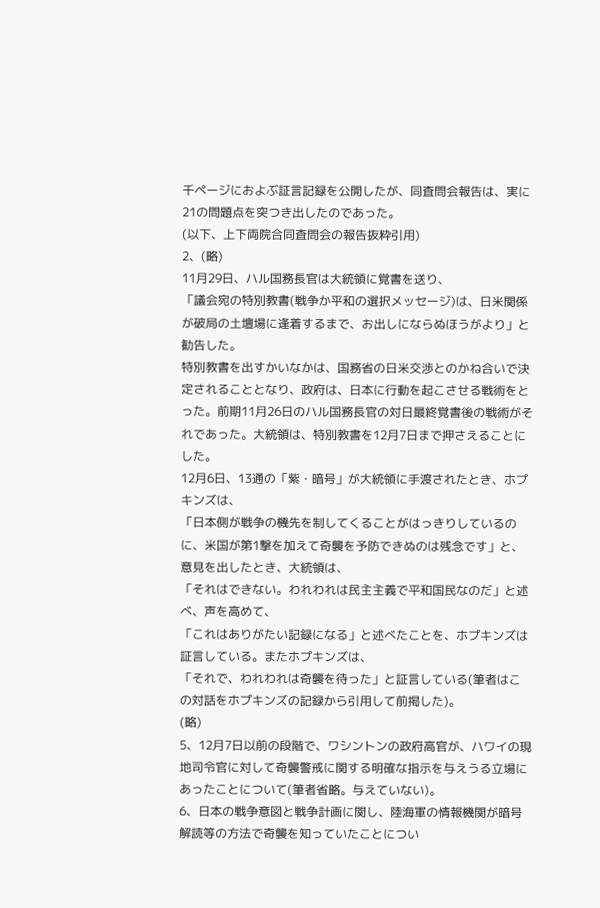千ページにおよぶ証言記録を公開したが、同査問会報告は、実に21の問題点を突つき出したのであった。
(以下、上下両院合同査問会の報告抜粋引用)
2、(略)
11月29日、ハル国務長官は大統領に覚書を送り、
「議会宛の特別教書(戦争か平和の選択メッセージ)は、日米関係が破局の土壇場に逢着するまで、お出しにならぬほうがより」と勧告した。
特別教書を出すかいなかは、国務省の日米交渉とのかね合いで決定されることとなり、政府は、日本に行動を起こさせる戦術をとった。前期11月26日のハル国務長官の対日最終覚書後の戦術がそれであった。大統領は、特別教書を12月7日まで押さえることにした。
12月6日、13通の「紫・暗号」が大統領に手渡されたとき、ホプキンズは、
「日本側が戦争の機先を制してくることがはっきりしているのに、米国が第1撃を加えて奇襲を予防できぬのは残念です」と、意見を出したとき、大統領は、
「それはできない。われわれは民主主義で平和国民なのだ」と述べ、声を高めて、
「これはありがたい記録になる」と述べたことを、ホプキンズは証言している。またホプキンズは、
「それで、われわれは奇襲を待った」と証言している(筆者はこの対話をホプキンズの記録から引用して前掲した)。
(略)
5、12月7日以前の段階で、ワシントンの政府高官が、ハワイの現地司令官に対して奇襲警戒に関する明確な指示を与えうる立場にあったことについて(筆者省略。与えていない)。
6、日本の戦争意図と戦争計画に関し、陸海軍の情報機関が暗号解読等の方法で奇襲を知っていたことについ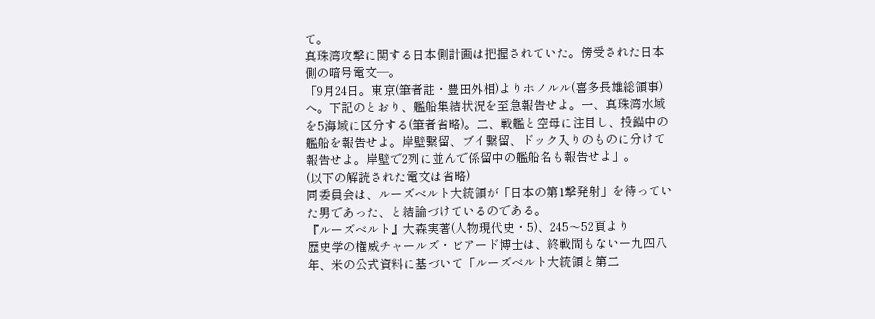て。
真珠湾攻撃に関する日本側計画は把握されていた。傍受された日本側の暗号電文―。
「9月24日。東京(筆者註・豊田外相)よりホノルル(喜多長雄総領事)へ。下記のとおり、艦船集結状況を至急報告せよ。一、真珠湾水域を5海域に区分する(筆者省略)。二、戦艦と空母に注目し、投錨中の艦船を報告せよ。岸壁繋留、ブイ繋留、ドック入りのものに分けて報告せよ。岸壁で2列に並んで係留中の艦船名も報告せよ」。
(以下の解読された電文は省略)
同委員会は、ルーズベルト大統領が「日本の第1撃発射」を待っていた男であった、と結論づけているのである。
『ルーズベルト』大森実著(人物現代史・5)、245〜52頁より
歴史学の権威チャールズ・ビアード博士は、終戦間もないー九四八年、米の公式資料に基づいて「ルーズベルト大統領と第二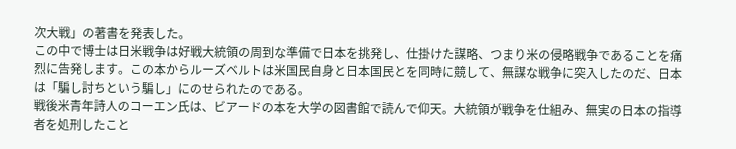次大戦」の著書を発表した。
この中で博士は日米戦争は好戦大統領の周到な準備で日本を挑発し、仕掛けた謀略、つまり米の侵略戦争であることを痛烈に告発します。この本からルーズベルトは米国民自身と日本国民とを同時に競して、無謀な戦争に突入したのだ、日本は「騙し討ちという騙し」にのせられたのである。
戦後米青年詩人のコーエン氏は、ビアードの本を大学の図書館で読んで仰天。大統領が戦争を仕組み、無実の日本の指導者を処刑したこと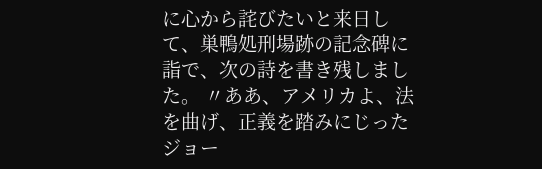に心から詫びたいと来日して、巣鴨処刑場跡の記念碑に詣で、次の詩を書き残しました。 〃ああ、アメリカよ、法を曲げ、正義を踏みにじった ジョー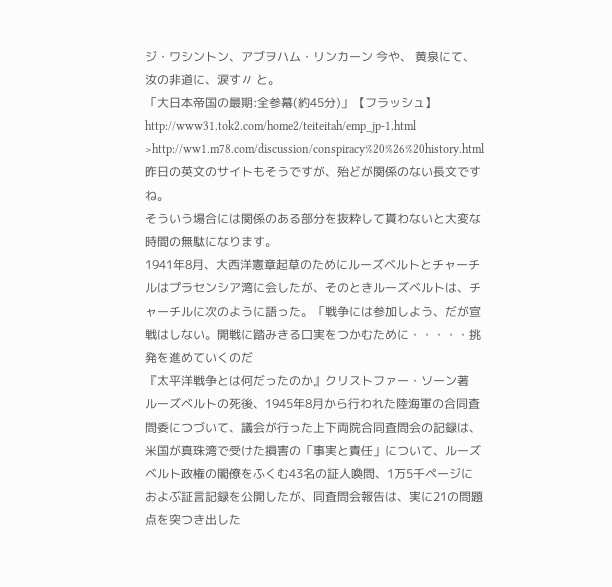ジ・ワシントン、アブヲハム・リンカーン 今や、 黄泉にて、汝の非道に、涙す〃 と。
「大日本帝国の最期:全参幕(約45分)」【フラッシュ】
http://www31.tok2.com/home2/teiteitah/emp_jp-1.html
>http://ww1.m78.com/discussion/conspiracy%20%26%20history.html
昨日の英文のサイトもそうですが、殆どが関係のない長文ですね。
そういう場合には関係のある部分を抜粋して貰わないと大変な時間の無駄になります。
1941年8月、大西洋憲章起草のためにルーズベルトとチャーチルはプラセンシア湾に会したが、そのときルーズベルトは、チャーチルに次のように語った。「戦争には参加しよう、だが宣戦はしない。開戦に踏みきる口実をつかむために・・・・・挑発を進めていくのだ
『太平洋戦争とは何だったのか』クリストファー・ソーン著
ルーズベルトの死後、1945年8月から行われた陸海軍の合同査問委につづいて、議会が行った上下両院合同査問会の記録は、米国が真珠湾で受けた損害の「事実と責任」について、ルーズベルト政権の閣僚をふくむ43名の証人喚問、1万5千ページにおよぶ証言記録を公開したが、同査問会報告は、実に21の問題点を突つき出した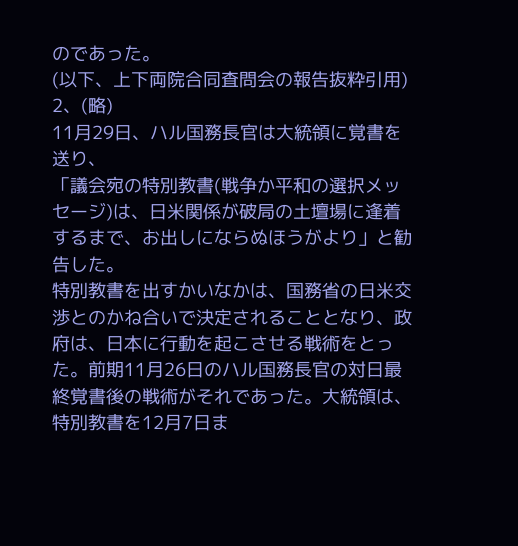のであった。
(以下、上下両院合同査問会の報告抜粋引用)
2、(略)
11月29日、ハル国務長官は大統領に覚書を送り、
「議会宛の特別教書(戦争か平和の選択メッセージ)は、日米関係が破局の土壇場に逢着するまで、お出しにならぬほうがより」と勧告した。
特別教書を出すかいなかは、国務省の日米交渉とのかね合いで決定されることとなり、政府は、日本に行動を起こさせる戦術をとった。前期11月26日のハル国務長官の対日最終覚書後の戦術がそれであった。大統領は、特別教書を12月7日ま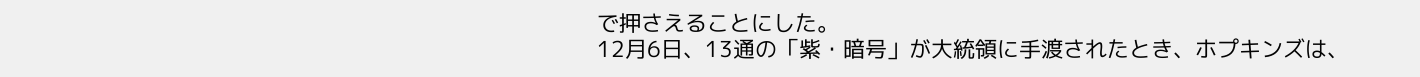で押さえることにした。
12月6日、13通の「紫・暗号」が大統領に手渡されたとき、ホプキンズは、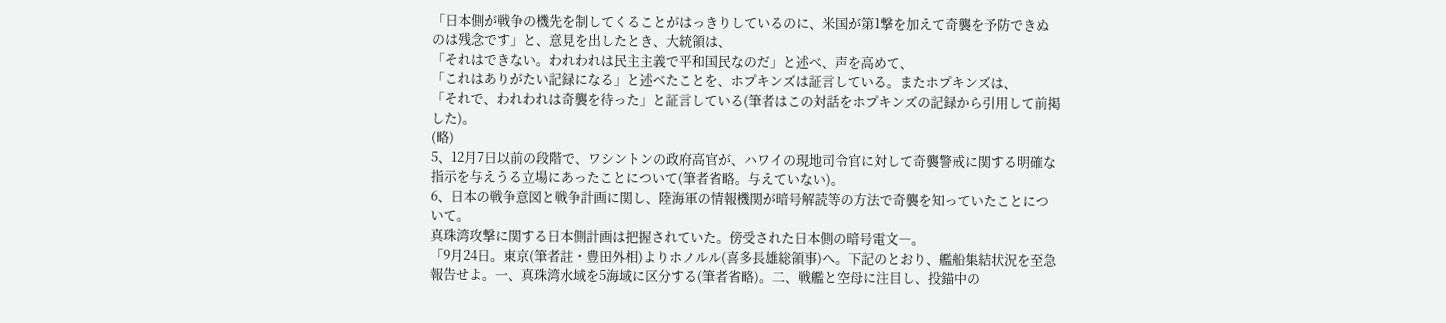「日本側が戦争の機先を制してくることがはっきりしているのに、米国が第1撃を加えて奇襲を予防できぬのは残念です」と、意見を出したとき、大統領は、
「それはできない。われわれは民主主義で平和国民なのだ」と述べ、声を高めて、
「これはありがたい記録になる」と述べたことを、ホプキンズは証言している。またホプキンズは、
「それで、われわれは奇襲を待った」と証言している(筆者はこの対話をホプキンズの記録から引用して前掲した)。
(略)
5、12月7日以前の段階で、ワシントンの政府高官が、ハワイの現地司令官に対して奇襲警戒に関する明確な指示を与えうる立場にあったことについて(筆者省略。与えていない)。
6、日本の戦争意図と戦争計画に関し、陸海軍の情報機関が暗号解読等の方法で奇襲を知っていたことについて。
真珠湾攻撃に関する日本側計画は把握されていた。傍受された日本側の暗号電文―。
「9月24日。東京(筆者註・豊田外相)よりホノルル(喜多長雄総領事)へ。下記のとおり、艦船集結状況を至急報告せよ。一、真珠湾水域を5海域に区分する(筆者省略)。二、戦艦と空母に注目し、投錨中の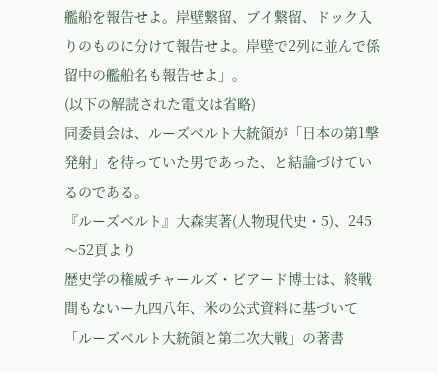艦船を報告せよ。岸壁繋留、ブイ繋留、ドック入りのものに分けて報告せよ。岸壁で2列に並んで係留中の艦船名も報告せよ」。
(以下の解読された電文は省略)
同委員会は、ルーズベルト大統領が「日本の第1撃発射」を待っていた男であった、と結論づけているのである。
『ルーズベルト』大森実著(人物現代史・5)、245〜52頁より
歴史学の権威チャールズ・ビアード博士は、終戦間もないー九四八年、米の公式資料に基づいて「ルーズベルト大統領と第二次大戦」の著書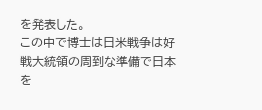を発表した。
この中で博士は日米戦争は好戦大統領の周到な準備で日本を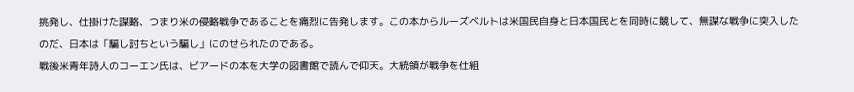挑発し、仕掛けた謀略、つまり米の侵略戦争であることを痛烈に告発します。この本からルーズベルトは米国民自身と日本国民とを同時に競して、無謀な戦争に突入したのだ、日本は「騙し討ちという騙し」にのせられたのである。
戦後米青年詩人のコーエン氏は、ビアードの本を大学の図書館で読んで仰天。大統領が戦争を仕組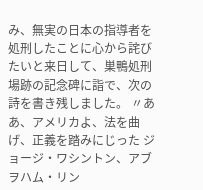み、無実の日本の指導者を処刑したことに心から詫びたいと来日して、巣鴨処刑場跡の記念碑に詣で、次の詩を書き残しました。 〃ああ、アメリカよ、法を曲げ、正義を踏みにじった ジョージ・ワシントン、アブヲハム・リン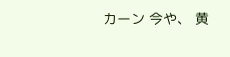カーン 今や、 黄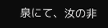泉にて、汝の非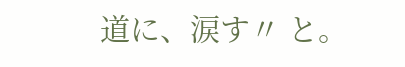道に、涙す〃 と。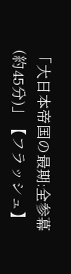「大日本帝国の最期:全参幕(約45分)」【フラッシュ】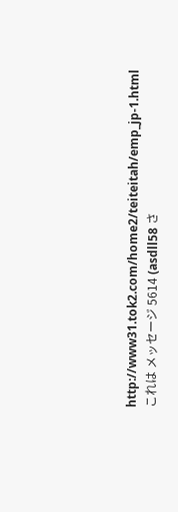http://www31.tok2.com/home2/teiteitah/emp_jp-1.html
これは メッセージ 5614 (asdll58 さ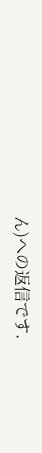ん)への返信です.